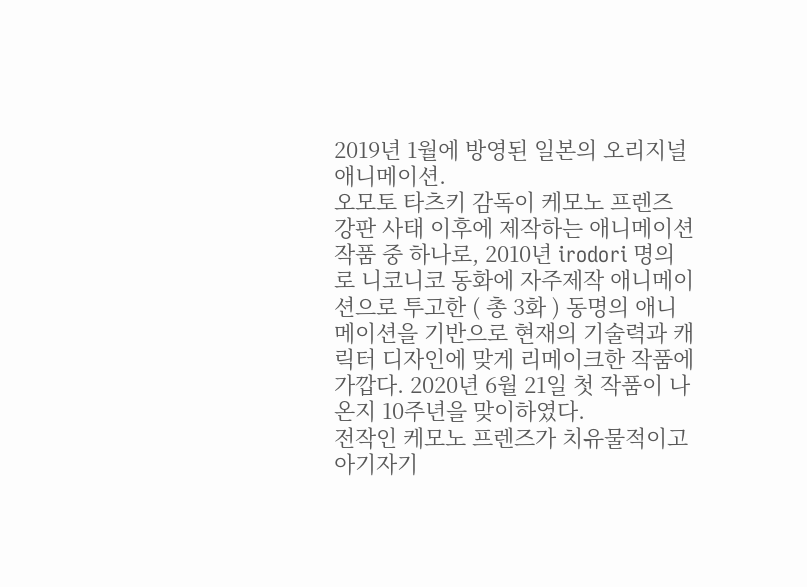2019년 1월에 방영된 일본의 오리지널 애니메이션.
오모토 타츠키 감독이 케모노 프렌즈 강판 사태 이후에 제작하는 애니메이션 작품 중 하나로, 2010년 irodori 명의로 니코니코 동화에 자주제작 애니메이션으로 투고한 ( 총 3화 ) 동명의 애니메이션을 기반으로 현재의 기술력과 캐릭터 디자인에 맞게 리메이크한 작품에 가깝다. 2020년 6월 21일 첫 작품이 나온지 10주년을 맞이하였다.
전작인 케모노 프렌즈가 치유물적이고 아기자기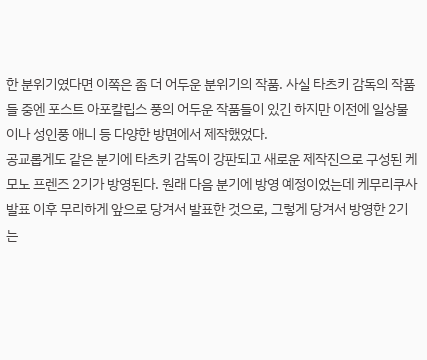한 분위기였다면 이쪽은 좀 더 어두운 분위기의 작품. 사실 타츠키 감독의 작품들 중엔 포스트 아포칼립스 풍의 어두운 작품들이 있긴 하지만 이전에 일상물이나 성인풍 애니 등 다양한 방면에서 제작했었다.
공교롭게도 같은 분기에 타츠키 감독이 강판되고 새로운 제작진으로 구성된 케모노 프렌즈 2기가 방영된다. 원래 다음 분기에 방영 예정이었는데 케무리쿠사 발표 이후 무리하게 앞으로 당겨서 발표한 것으로, 그렇게 당겨서 방영한 2기는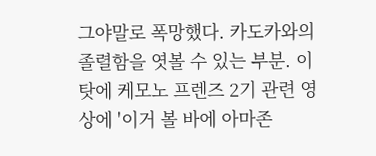그야말로 폭망했다. 카도카와의 졸렬함을 엿볼 수 있는 부분. 이 탓에 케모노 프렌즈 2기 관련 영상에 '이거 볼 바에 아마존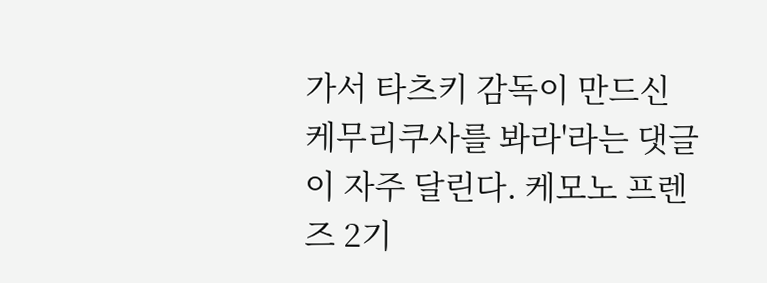가서 타츠키 감독이 만드신 케무리쿠사를 봐라'라는 댓글이 자주 달린다. 케모노 프렌즈 2기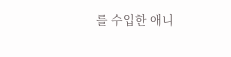를 수입한 애니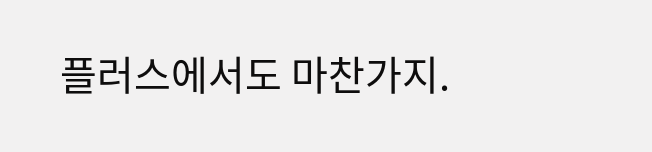플러스에서도 마찬가지.